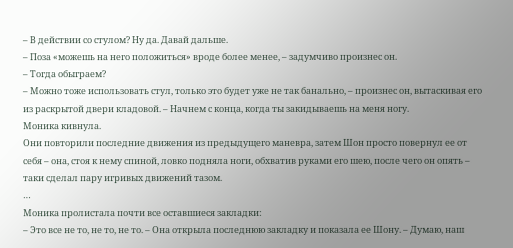– В действии со стулом? Ну да. Давай дальше.
– Поза «можешь на него положиться» вроде более менее, – задумчиво произнес он.
– Тогда обыграем?
– Можно тоже использовать стул, только это будет уже не так банально, – произнес он, вытаскивая его из раскрытой двери кладовой. – Начнем с конца, когда ты закидываешь на меня ногу.
Моника кивнула.
Они повторили последние движения из предыдущего маневра, затем Шон просто повернул ее от себя – она, стоя к нему спиной, ловко подняла ноги, обхватив руками его шею, после чего он опять – таки сделал пару игривых движений тазом.
…
Моника пролистала почти все оставшиеся закладки:
– Это все не то, не то, не то. – Она открыла последнюю закладку и показала ее Шону. – Думаю, наш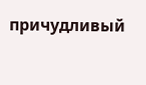причудливый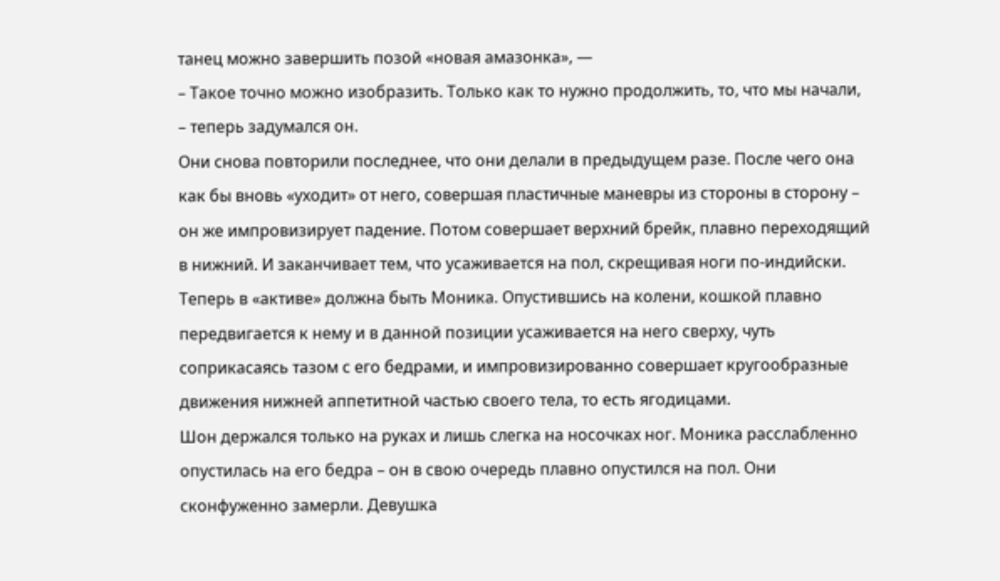танец можно завершить позой «новая амазонка», —
– Такое точно можно изобразить. Только как то нужно продолжить, то, что мы начали, – теперь задумался он.
Они снова повторили последнее, что они делали в предыдущем разе. После чего она как бы вновь «уходит» от него, совершая пластичные маневры из стороны в сторону – он же импровизирует падение. Потом совершает верхний брейк, плавно переходящий в нижний. И заканчивает тем, что усаживается на пол, скрещивая ноги по-индийски. Теперь в «активе» должна быть Моника. Опустившись на колени, кошкой плавно передвигается к нему и в данной позиции усаживается на него сверху, чуть соприкасаясь тазом с его бедрами, и импровизированно совершает кругообразные движения нижней аппетитной частью своего тела, то есть ягодицами.
Шон держался только на руках и лишь слегка на носочках ног. Моника расслабленно опустилась на его бедра – он в свою очередь плавно опустился на пол. Они сконфуженно замерли. Девушка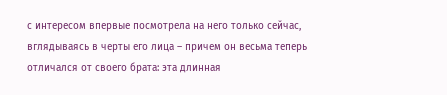с интересом впервые посмотрела на него только сейчас, вглядываясь в черты его лица – причем он весьма теперь отличался от своего брата: эта длинная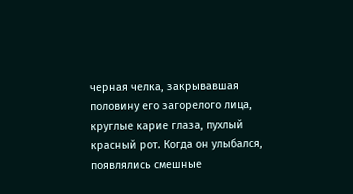черная челка, закрывавшая половину его загорелого лица, круглые карие глаза, пухлый красный рот. Когда он улыбался, появлялись смешные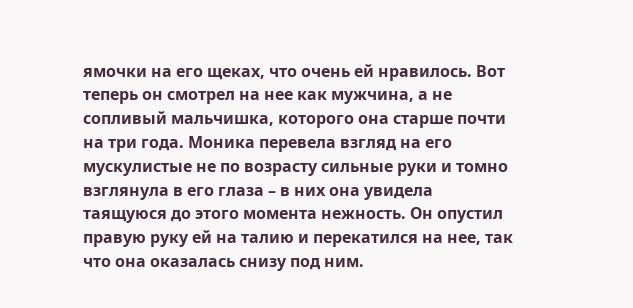ямочки на его щеках, что очень ей нравилось. Вот теперь он смотрел на нее как мужчина, а не сопливый мальчишка, которого она старше почти на три года. Моника перевела взгляд на его мускулистые не по возрасту сильные руки и томно взглянула в его глаза – в них она увидела таящуюся до этого момента нежность. Он опустил правую руку ей на талию и перекатился на нее, так что она оказалась снизу под ним.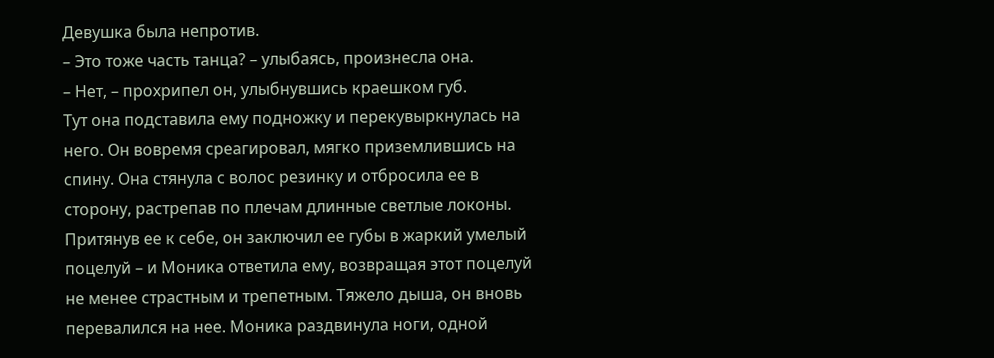Девушка была непротив.
– Это тоже часть танца? – улыбаясь, произнесла она.
– Нет, – прохрипел он, улыбнувшись краешком губ.
Тут она подставила ему подножку и перекувыркнулась на него. Он вовремя среагировал, мягко приземлившись на спину. Она стянула с волос резинку и отбросила ее в сторону, растрепав по плечам длинные светлые локоны. Притянув ее к себе, он заключил ее губы в жаркий умелый поцелуй – и Моника ответила ему, возвращая этот поцелуй не менее страстным и трепетным. Тяжело дыша, он вновь перевалился на нее. Моника раздвинула ноги, одной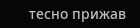тесно прижав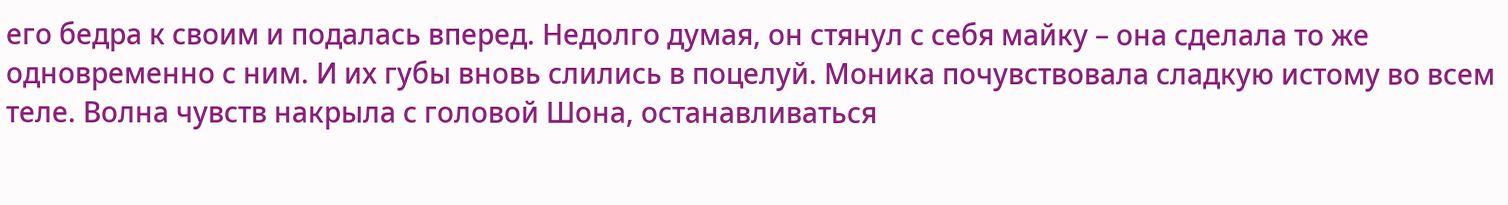его бедра к своим и подалась вперед. Недолго думая, он стянул с себя майку – она сделала то же одновременно с ним. И их губы вновь слились в поцелуй. Моника почувствовала сладкую истому во всем теле. Волна чувств накрыла с головой Шона, останавливаться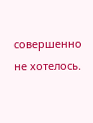совершенно не хотелось.